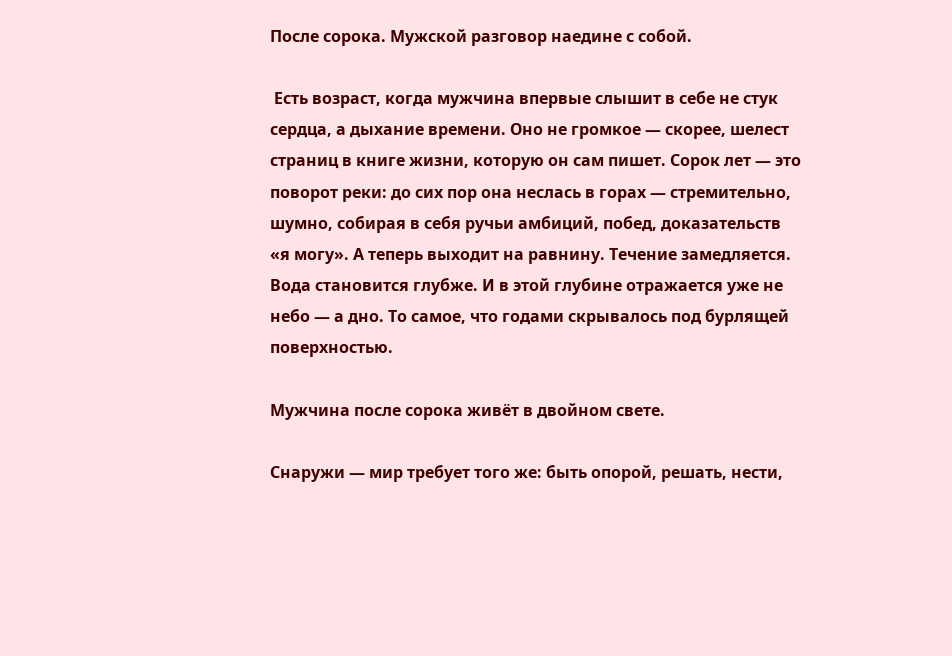После сорока. Мужской разговор наедине с собой.

 Есть возраст, когда мужчина впервые слышит в себе не стук сердца, а дыхание времени. Оно не громкое — скорее, шелест страниц в книге жизни, которую он сам пишет. Сорок лет — это поворот реки: до сих пор она неслась в горах — стремительно, шумно, собирая в себя ручьи амбиций, побед, доказательств «я могу». А теперь выходит на равнину. Течение замедляется. Вода становится глубже. И в этой глубине отражается уже не небо — а дно. То самое, что годами скрывалось под бурлящей поверхностью.

Мужчина после сорока живёт в двойном свете.

Снаружи — мир требует того же: быть опорой, решать, нести,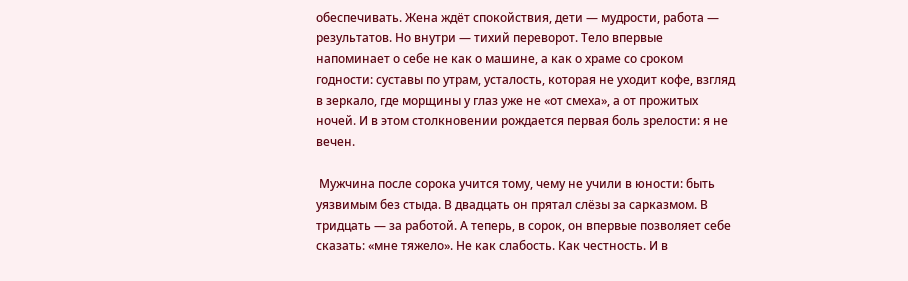обеспечивать. Жена ждёт спокойствия, дети — мудрости, работа — результатов. Но внутри — тихий переворот. Тело впервые напоминает о себе не как о машине, а как о храме со сроком годности: суставы по утрам, усталость, которая не уходит кофе, взгляд в зеркало, где морщины у глаз уже не «от смеха», а от прожитых ночей. И в этом столкновении рождается первая боль зрелости: я не вечен.

 Мужчина после сорока учится тому, чему не учили в юности: быть уязвимым без стыда. В двадцать он прятал слёзы за сарказмом. В тридцать — за работой. А теперь, в сорок, он впервые позволяет себе сказать: «мне тяжело». Не как слабость. Как честность. И в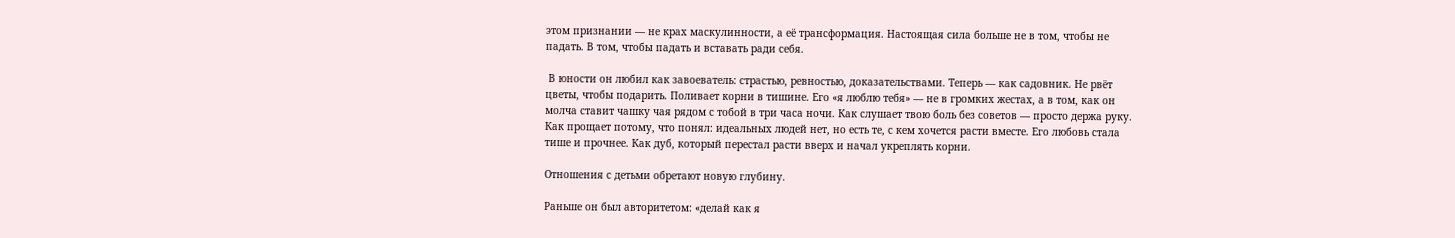этом признании — не крах маскулинности, а её трансформация. Настоящая сила больше не в том, чтобы не падать. В том, чтобы падать и вставать ради себя.

 В юности он любил как завоеватель: страстью, ревностью, доказательствами. Теперь — как садовник. Не рвёт цветы, чтобы подарить. Поливает корни в тишине. Его «я люблю тебя» — не в громких жестах, а в том, как он молча ставит чашку чая рядом с тобой в три часа ночи. Как слушает твою боль без советов — просто держа руку. Как прощает потому, что понял: идеальных людей нет, но есть те, с кем хочется расти вместе. Его любовь стала тише и прочнее. Как дуб, который перестал расти вверх и начал укреплять корни.

Отношения с детьми обретают новую глубину.

Раньше он был авторитетом: «делай как я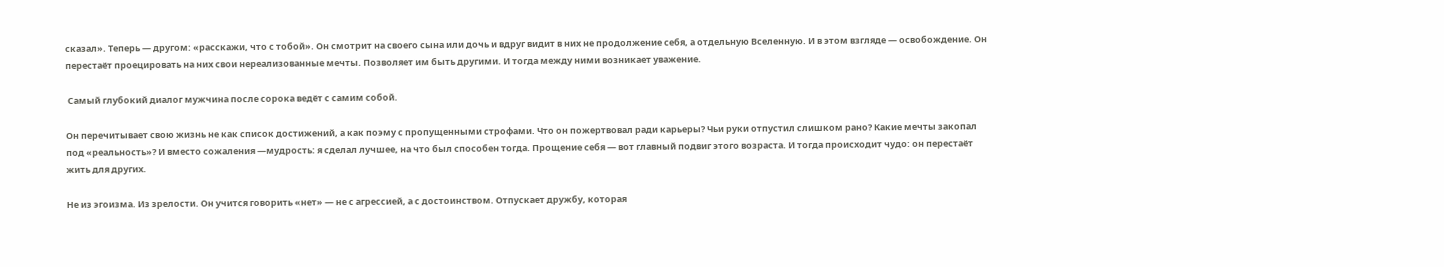сказал». Теперь — другом: «расскажи, что с тобой». Он смотрит на своего сына или дочь и вдруг видит в них не продолжение себя, а отдельную Вселенную. И в этом взгляде — освобождение. Он перестаёт проецировать на них свои нереализованные мечты. Позволяет им быть другими. И тогда между ними возникает уважение.

 Самый глубокий диалог мужчина после сорока ведёт с самим собой.

Он перечитывает свою жизнь не как список достижений, а как поэму с пропущенными строфами. Что он пожертвовал ради карьеры? Чьи руки отпустил слишком рано? Какие мечты закопал под «реальность»? И вместо сожаления —мудрость: я сделал лучшее, на что был способен тогда. Прощение себя — вот главный подвиг этого возраста. И тогда происходит чудо: он перестаёт жить для других.

Не из эгоизма. Из зрелости. Он учится говорить «нет» — не с агрессией, а с достоинством. Отпускает дружбу, которая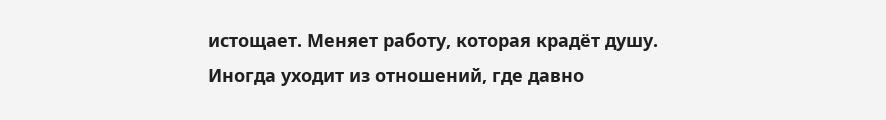истощает. Меняет работу, которая крадёт душу. Иногда уходит из отношений, где давно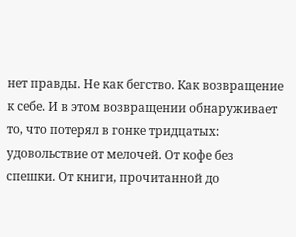нет правды. Не как бегство. Как возвращение к себе. И в этом возвращении обнаруживает то, что потерял в гонке тридцатых: удовольствие от мелочей. От кофе без спешки. От книги, прочитанной до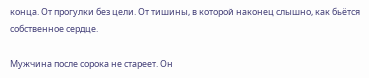конца. От прогулки без цели. От тишины, в которой наконец слышно, как бьётся собственное сердце.

Мужчина после сорока не стареет. Он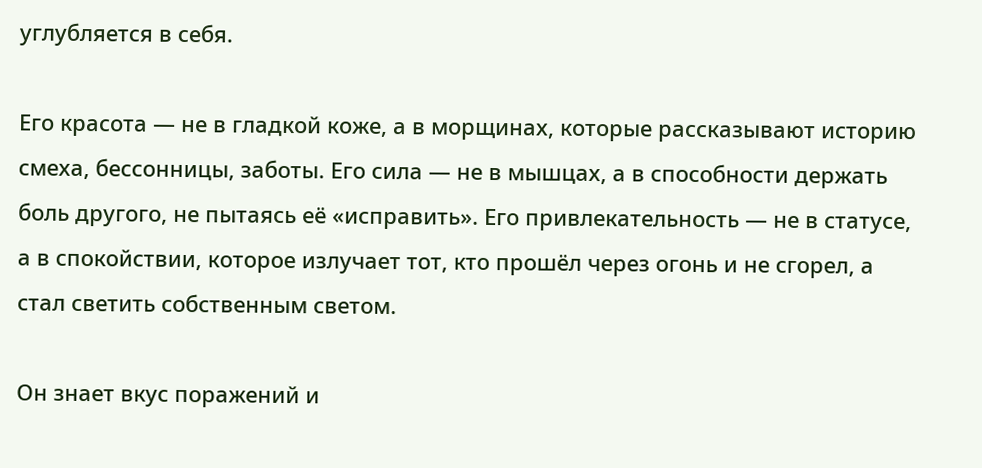углубляется в себя.

Его красота — не в гладкой коже, а в морщинах, которые рассказывают историю смеха, бессонницы, заботы. Его сила — не в мышцах, а в способности держать боль другого, не пытаясь её «исправить». Его привлекательность — не в статусе, а в спокойствии, которое излучает тот, кто прошёл через огонь и не сгорел, а стал светить собственным светом.

Он знает вкус поражений и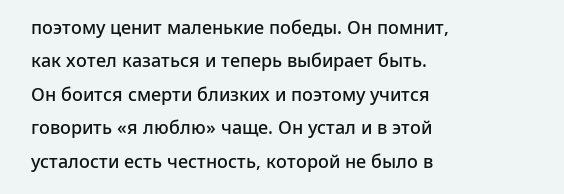поэтому ценит маленькие победы. Он помнит, как хотел казаться и теперь выбирает быть. Он боится смерти близких и поэтому учится говорить «я люблю» чаще. Он устал и в этой усталости есть честность, которой не было в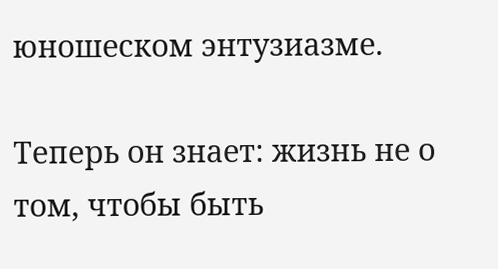юношеском энтузиазме.

Теперь он знает: жизнь не о том, чтобы быть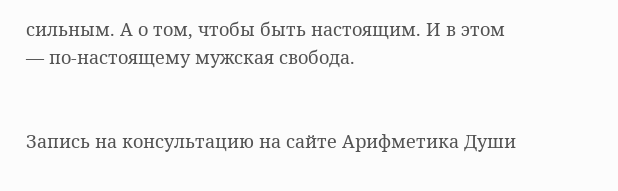сильным. А о том, чтобы быть настоящим. И в этом — по-настоящему мужская свобода.


Запись на консультацию на сайте Арифметика Души